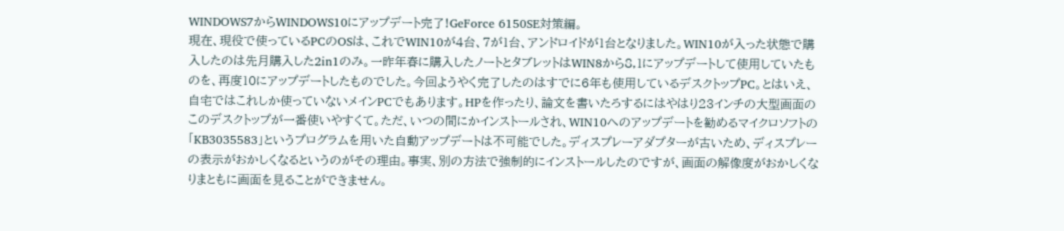WINDOWS7からWINDOWS10にアップデート完了!GeForce 6150SE対策編。
現在、現役で使っているPCのOSは、これでWIN10が4台、7が1台、アンドロイドが1台となりました。WIN10が入った状態で購入したのは先月購入した2in1のみ。一昨年春に購入したノートとタブレットはWIN8から8,1にアップデートして使用していたものを、再度10にアップデートしたものでした。今回ようやく完了したのはすでに6年も使用しているデスクトップPC。とはいえ、自宅ではこれしか使っていないメインPCでもあります。HPを作ったり、論文を書いたろするにはやはり23インチの大型画面のこのデスクトップが一番使いやすくて。ただ、いつの間にかインストールされ、WIN10へのアップデートを勧めるマイクロソフトの「KB3035583」というプログラムを用いた自動アップデートは不可能でした。ディスプレーアダプターが古いため、ディスプレーの表示がおかしくなるというのがその理由。事実、別の方法で強制的にインストールしたのですが、画面の解像度がおかしくなりまともに画面を見ることができません。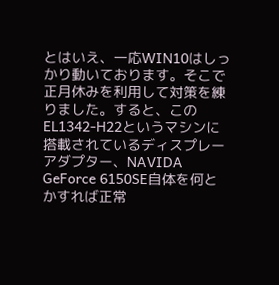とはいえ、一応WIN10はしっかり動いております。そこで正月休みを利用して対策を練りました。すると、このEL1342-H22というマシンに搭載されているディスプレーアダプター、NAVIDA GeForce 6150SE自体を何とかすれば正常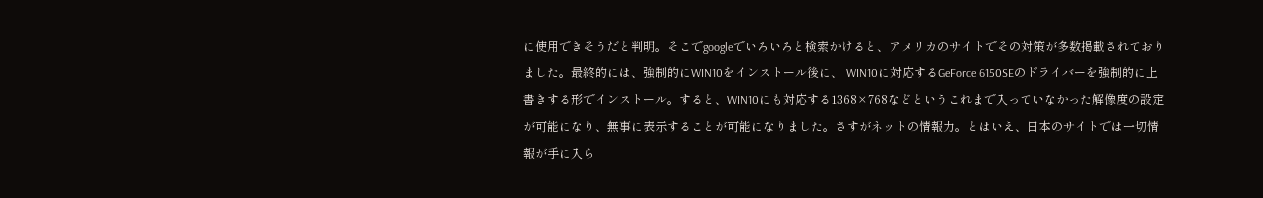に使用できそうだと判明。そこでgoogleでいろいろと検索かけると、アメリカのサイトでその対策が多数掲載されておりました。最終的には、強制的にWIN10をインストール後に、 WIN10に対応するGeForce 6150SEのドライバーを強制的に上書きする形でインストール。すると、WIN10にも対応する1368×768などというこれまで入っていなかった解像度の設定が可能になり、無事に表示することが可能になりました。さすがネットの情報力。とはいえ、日本のサイトでは一切情報が手に入ら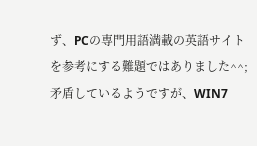ず、PCの専門用語満載の英語サイトを参考にする難題ではありました^^;矛盾しているようですが、WIN7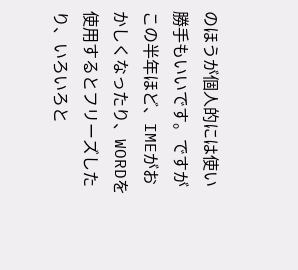のほうが個人的には使い勝手もいいです。ですがこの半年ほど、IMEがおかしくなったり、WORDを使用するとフリーズしたり、いろいろと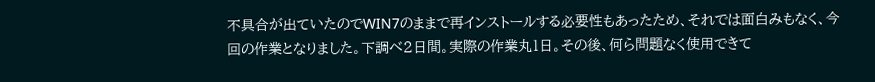不具合が出ていたのでWIN7のままで再インストールする必要性もあったため、それでは面白みもなく、今回の作業となりました。下調べ2日間。実際の作業丸1日。その後、何ら問題なく使用できて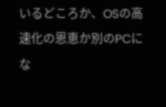いるどころか、OSの高速化の恩恵か別のPCにな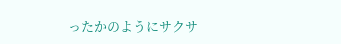ったかのようにサクサ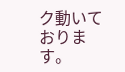ク動いております。